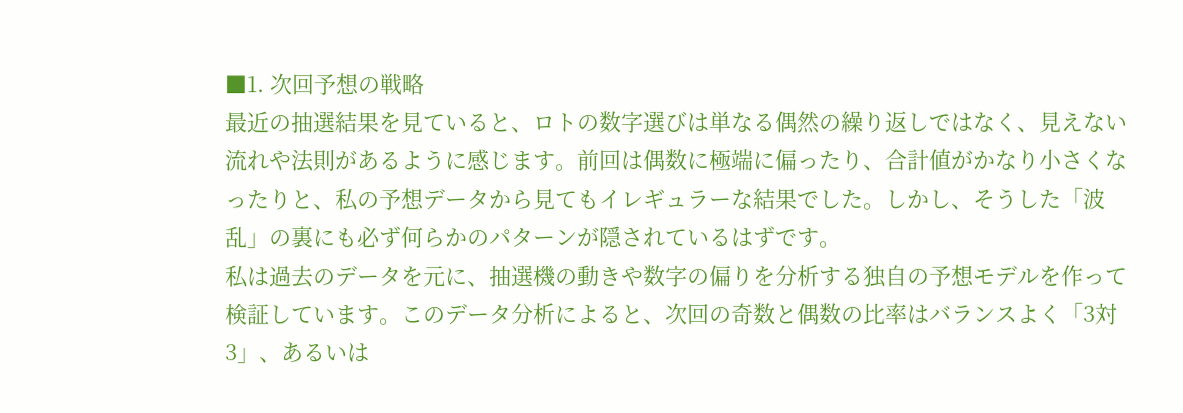■1. 次回予想の戦略
最近の抽選結果を見ていると、ロトの数字選びは単なる偶然の繰り返しではなく、見えない流れや法則があるように感じます。前回は偶数に極端に偏ったり、合計値がかなり小さくなったりと、私の予想データから見てもイレギュラーな結果でした。しかし、そうした「波乱」の裏にも必ず何らかのパターンが隠されているはずです。
私は過去のデータを元に、抽選機の動きや数字の偏りを分析する独自の予想モデルを作って検証しています。このデータ分析によると、次回の奇数と偶数の比率はバランスよく「3対3」、あるいは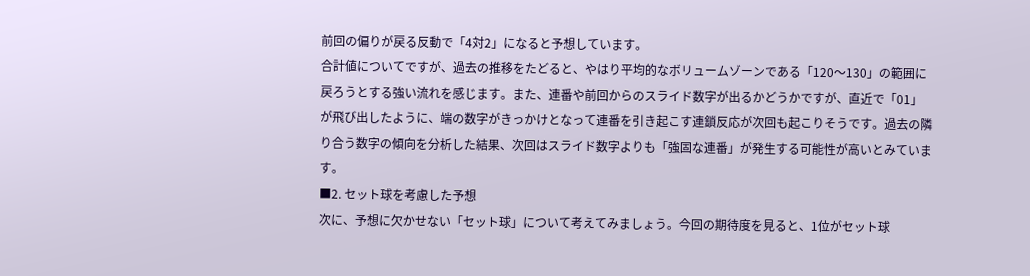前回の偏りが戻る反動で「4対2」になると予想しています。
合計値についてですが、過去の推移をたどると、やはり平均的なボリュームゾーンである「120〜130」の範囲に戻ろうとする強い流れを感じます。また、連番や前回からのスライド数字が出るかどうかですが、直近で「01」が飛び出したように、端の数字がきっかけとなって連番を引き起こす連鎖反応が次回も起こりそうです。過去の隣り合う数字の傾向を分析した結果、次回はスライド数字よりも「強固な連番」が発生する可能性が高いとみています。
■2. セット球を考慮した予想
次に、予想に欠かせない「セット球」について考えてみましょう。今回の期待度を見ると、1位がセット球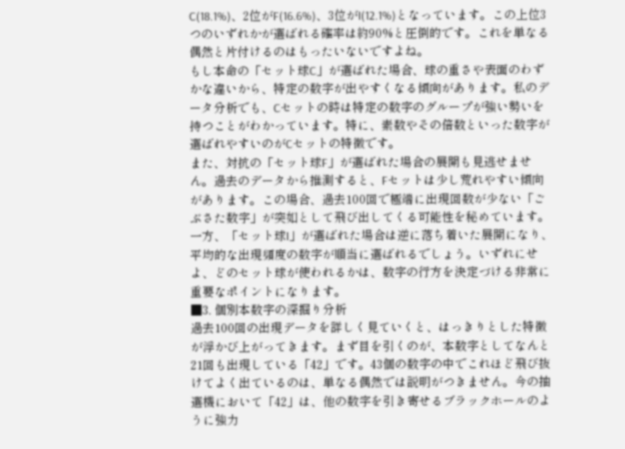C(18.1%)、2位がF(16.6%)、3位がI(12.1%)となっています。この上位3つのいずれかが選ばれる確率は約90%と圧倒的です。これを単なる偶然と片付けるのはもったいないですよね。
もし本命の「セット球C」が選ばれた場合、球の重さや表面のわずかな違いから、特定の数字が出やすくなる傾向があります。私のデータ分析でも、Cセットの時は特定の数字のグループが強い勢いを持つことがわかっています。特に、素数やその倍数といった数字が選ばれやすいのがCセットの特徴です。
また、対抗の「セット球F」が選ばれた場合の展開も見逃せません。過去のデータから推測すると、Fセットは少し荒れやすい傾向があります。この場合、過去100回で極端に出現回数が少ない「ごぶさた数字」が突如として飛び出してくる可能性を秘めています。一方、「セット球I」が選ばれた場合は逆に落ち着いた展開になり、平均的な出現頻度の数字が順当に選ばれるでしょう。いずれにせよ、どのセット球が使われるかは、数字の行方を決定づける非常に重要なポイントになります。
■3. 個別本数字の深掘り分析
過去100回の出現データを詳しく見ていくと、はっきりとした特徴が浮かび上がってきます。まず目を引くのが、本数字としてなんと21回も出現している「42」です。43個の数字の中でこれほど飛び抜けてよく出ているのは、単なる偶然では説明がつきません。今の抽選機において「42」は、他の数字を引き寄せるブラックホールのように強力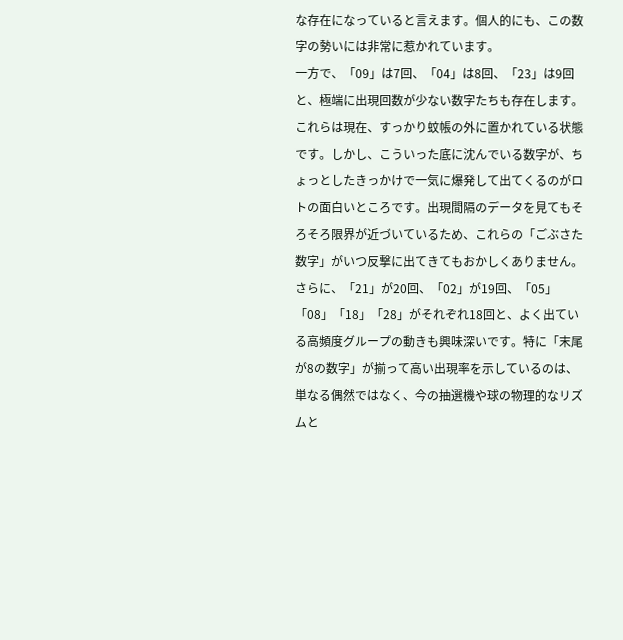な存在になっていると言えます。個人的にも、この数字の勢いには非常に惹かれています。
一方で、「09」は7回、「04」は8回、「23」は9回と、極端に出現回数が少ない数字たちも存在します。これらは現在、すっかり蚊帳の外に置かれている状態です。しかし、こういった底に沈んでいる数字が、ちょっとしたきっかけで一気に爆発して出てくるのがロトの面白いところです。出現間隔のデータを見てもそろそろ限界が近づいているため、これらの「ごぶさた数字」がいつ反撃に出てきてもおかしくありません。
さらに、「21」が20回、「02」が19回、「05」「08」「18」「28」がそれぞれ18回と、よく出ている高頻度グループの動きも興味深いです。特に「末尾が8の数字」が揃って高い出現率を示しているのは、単なる偶然ではなく、今の抽選機や球の物理的なリズムと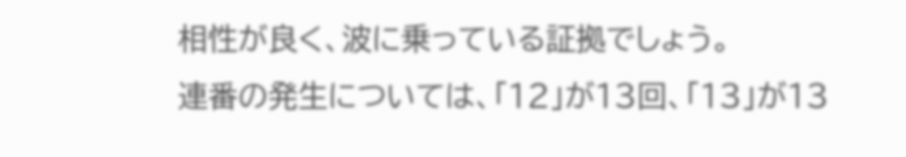相性が良く、波に乗っている証拠でしょう。
連番の発生については、「12」が13回、「13」が13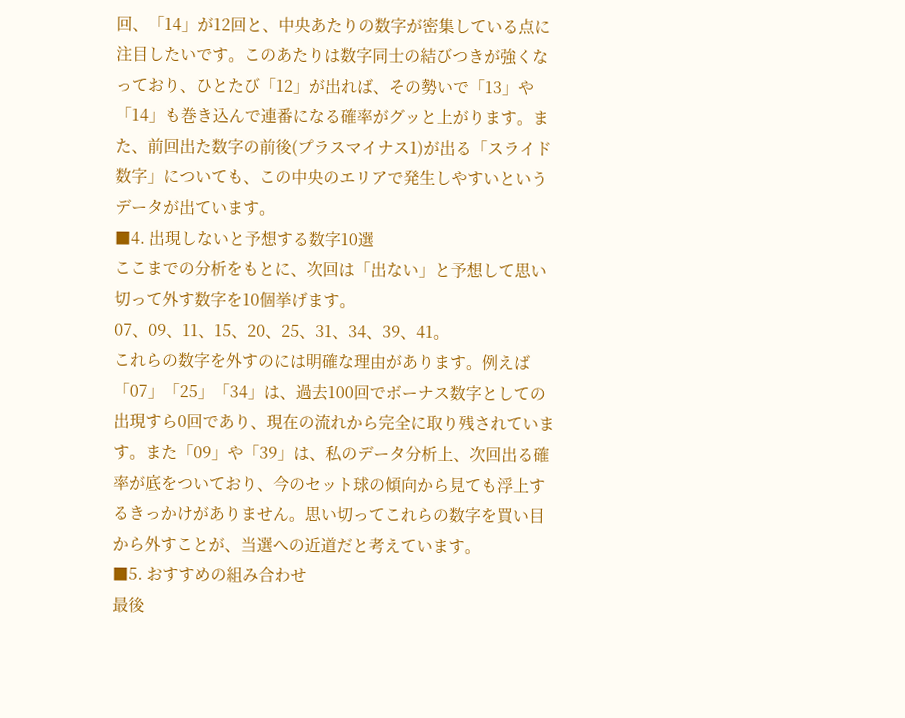回、「14」が12回と、中央あたりの数字が密集している点に注目したいです。このあたりは数字同士の結びつきが強くなっており、ひとたび「12」が出れば、その勢いで「13」や「14」も巻き込んで連番になる確率がグッと上がります。また、前回出た数字の前後(プラスマイナス1)が出る「スライド数字」についても、この中央のエリアで発生しやすいというデータが出ています。
■4. 出現しないと予想する数字10選
ここまでの分析をもとに、次回は「出ない」と予想して思い切って外す数字を10個挙げます。
07、09、11、15、20、25、31、34、39、41。
これらの数字を外すのには明確な理由があります。例えば「07」「25」「34」は、過去100回でボーナス数字としての出現すら0回であり、現在の流れから完全に取り残されています。また「09」や「39」は、私のデータ分析上、次回出る確率が底をついており、今のセット球の傾向から見ても浮上するきっかけがありません。思い切ってこれらの数字を買い目から外すことが、当選への近道だと考えています。
■5. おすすめの組み合わせ
最後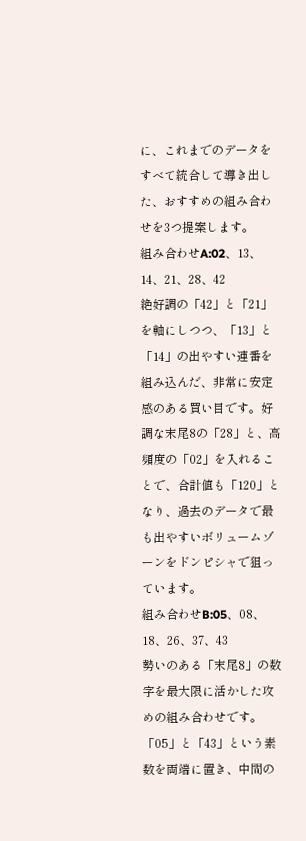に、これまでのデータをすべて統合して導き出した、おすすめの組み合わせを3つ提案します。
組み合わせA:02、13、14、21、28、42
絶好調の「42」と「21」を軸にしつつ、「13」と「14」の出やすい連番を組み込んだ、非常に安定感のある買い目です。好調な末尾8の「28」と、高頻度の「02」を入れることで、合計値も「120」となり、過去のデータで最も出やすいボリュームゾーンをドンピシャで狙っています。
組み合わせB:05、08、18、26、37、43
勢いのある「末尾8」の数字を最大限に活かした攻めの組み合わせです。「05」と「43」という素数を両端に置き、中間の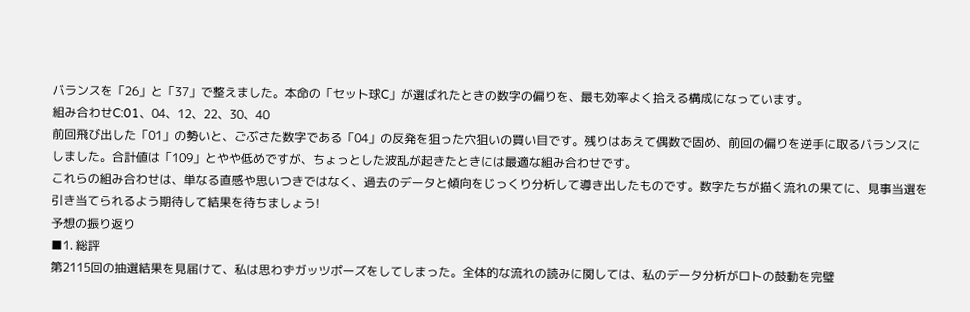バランスを「26」と「37」で整えました。本命の「セット球C」が選ばれたときの数字の偏りを、最も効率よく拾える構成になっています。
組み合わせC:01、04、12、22、30、40
前回飛び出した「01」の勢いと、ごぶさた数字である「04」の反発を狙った穴狙いの買い目です。残りはあえて偶数で固め、前回の偏りを逆手に取るバランスにしました。合計値は「109」とやや低めですが、ちょっとした波乱が起きたときには最適な組み合わせです。
これらの組み合わせは、単なる直感や思いつきではなく、過去のデータと傾向をじっくり分析して導き出したものです。数字たちが描く流れの果てに、見事当選を引き当てられるよう期待して結果を待ちましょう!
予想の振り返り
■1. 総評
第2115回の抽選結果を見届けて、私は思わずガッツポーズをしてしまった。全体的な流れの読みに関しては、私のデータ分析がロトの鼓動を完璧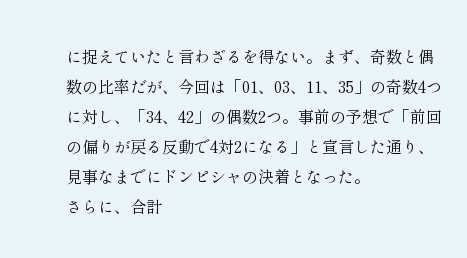に捉えていたと言わざるを得ない。まず、奇数と偶数の比率だが、今回は「01、03、11、35」の奇数4つに対し、「34、42」の偶数2つ。事前の予想で「前回の偏りが戻る反動で4対2になる」と宣言した通り、見事なまでにドンピシャの決着となった。
さらに、合計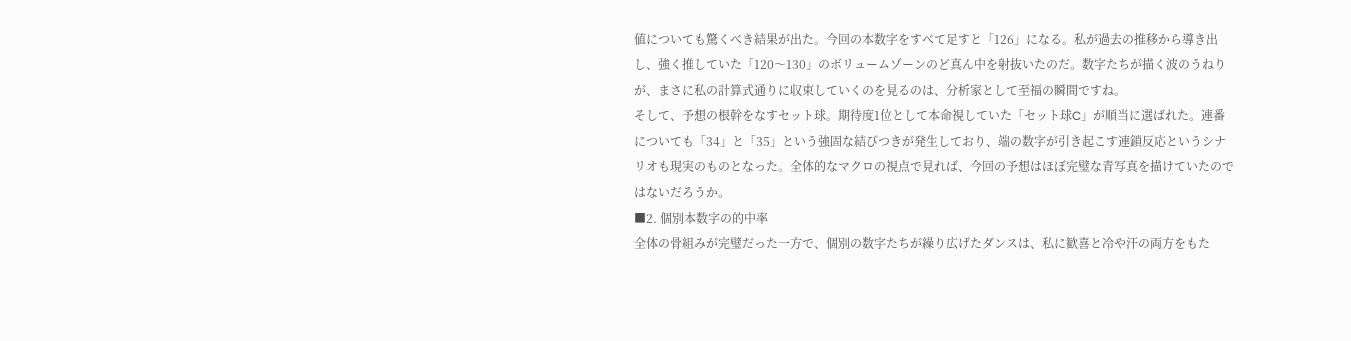値についても驚くべき結果が出た。今回の本数字をすべて足すと「126」になる。私が過去の推移から導き出し、強く推していた「120〜130」のボリュームゾーンのど真ん中を射抜いたのだ。数字たちが描く波のうねりが、まさに私の計算式通りに収束していくのを見るのは、分析家として至福の瞬間ですね。
そして、予想の根幹をなすセット球。期待度1位として本命視していた「セット球C」が順当に選ばれた。連番についても「34」と「35」という強固な結びつきが発生しており、端の数字が引き起こす連鎖反応というシナリオも現実のものとなった。全体的なマクロの視点で見れば、今回の予想はほぼ完璧な青写真を描けていたのではないだろうか。
■2. 個別本数字の的中率
全体の骨組みが完璧だった一方で、個別の数字たちが繰り広げたダンスは、私に歓喜と冷や汗の両方をもた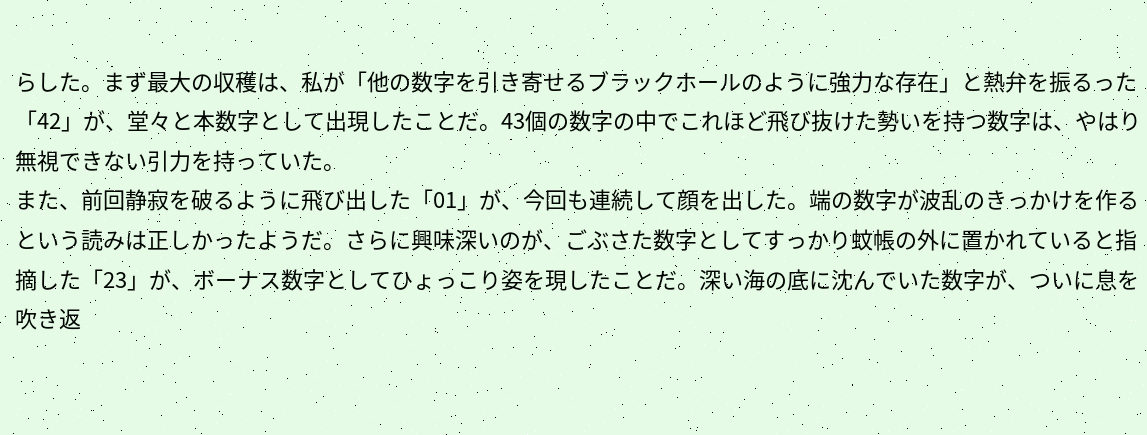らした。まず最大の収穫は、私が「他の数字を引き寄せるブラックホールのように強力な存在」と熱弁を振るった「42」が、堂々と本数字として出現したことだ。43個の数字の中でこれほど飛び抜けた勢いを持つ数字は、やはり無視できない引力を持っていた。
また、前回静寂を破るように飛び出した「01」が、今回も連続して顔を出した。端の数字が波乱のきっかけを作るという読みは正しかったようだ。さらに興味深いのが、ごぶさた数字としてすっかり蚊帳の外に置かれていると指摘した「23」が、ボーナス数字としてひょっこり姿を現したことだ。深い海の底に沈んでいた数字が、ついに息を吹き返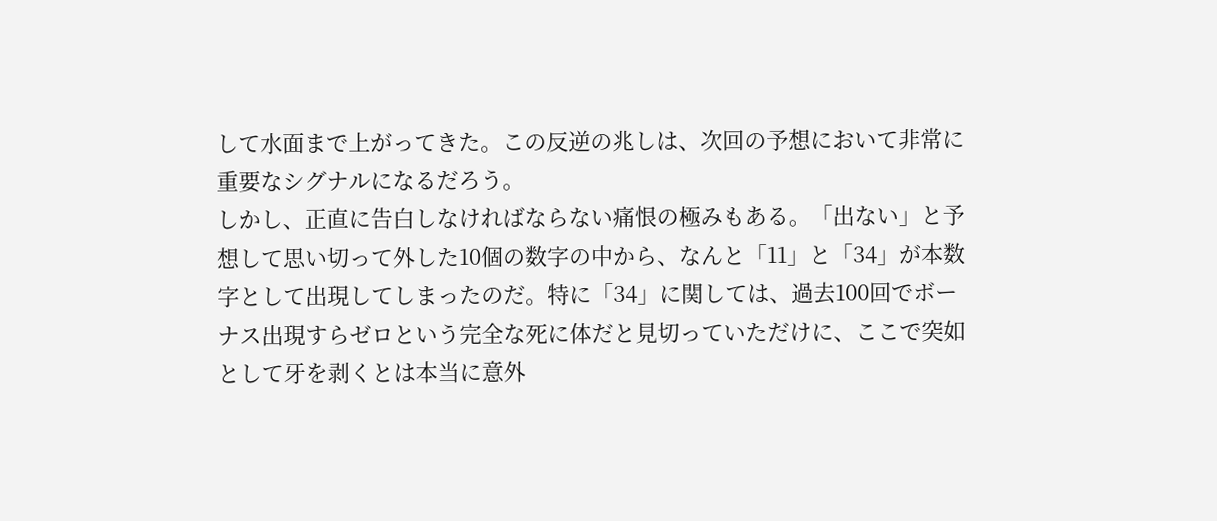して水面まで上がってきた。この反逆の兆しは、次回の予想において非常に重要なシグナルになるだろう。
しかし、正直に告白しなければならない痛恨の極みもある。「出ない」と予想して思い切って外した10個の数字の中から、なんと「11」と「34」が本数字として出現してしまったのだ。特に「34」に関しては、過去100回でボーナス出現すらゼロという完全な死に体だと見切っていただけに、ここで突如として牙を剥くとは本当に意外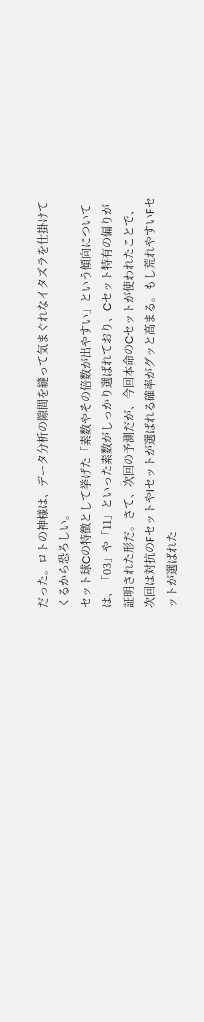だった。ロトの神様は、データ分析の隙間を縫って気まぐれなイタズラを仕掛けてくるから恐ろしい。
セット球Cの特徴として挙げた「素数やその倍数が出やすい」という傾向については、「03」や「11」といった素数がしっかり選ばれており、Cセット特有の偏りが証明された形だ。さて、次回の予測だが、今回本命のCセットが使われたことで、次回は対抗のFセットやIセットが選ばれる確率がグッと高まる。もし荒れやすいFセットが選ばれた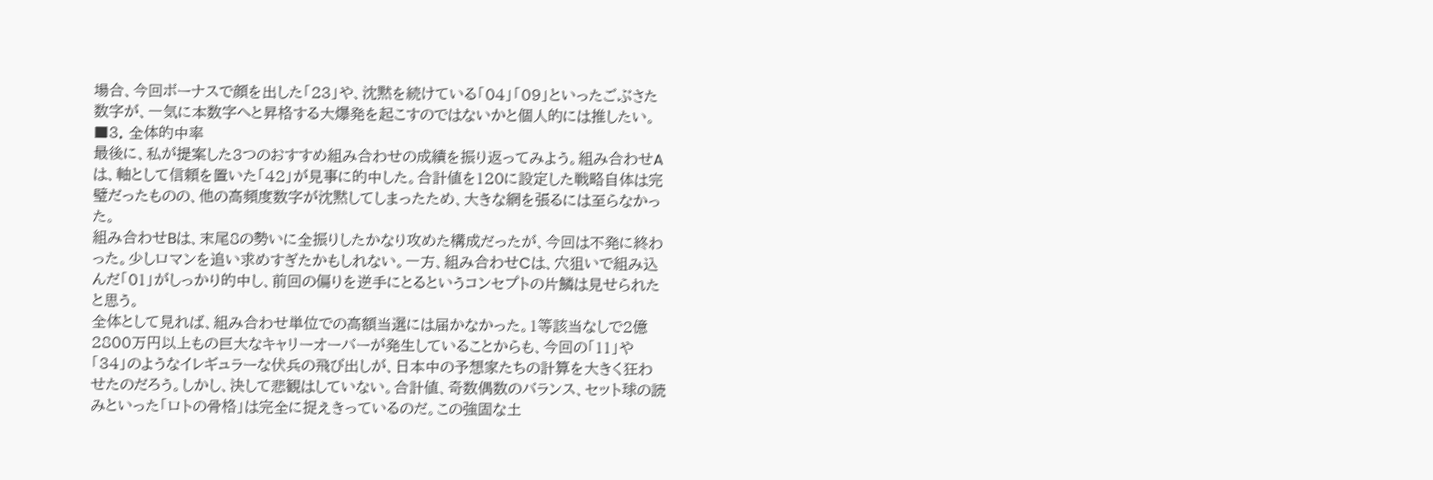場合、今回ボーナスで顔を出した「23」や、沈黙を続けている「04」「09」といったごぶさた数字が、一気に本数字へと昇格する大爆発を起こすのではないかと個人的には推したい。
■3. 全体的中率
最後に、私が提案した3つのおすすめ組み合わせの成績を振り返ってみよう。組み合わせAは、軸として信頼を置いた「42」が見事に的中した。合計値を120に設定した戦略自体は完璧だったものの、他の高頻度数字が沈黙してしまったため、大きな網を張るには至らなかった。
組み合わせBは、末尾8の勢いに全振りしたかなり攻めた構成だったが、今回は不発に終わった。少しロマンを追い求めすぎたかもしれない。一方、組み合わせCは、穴狙いで組み込んだ「01」がしっかり的中し、前回の偏りを逆手にとるというコンセプトの片鱗は見せられたと思う。
全体として見れば、組み合わせ単位での高額当選には届かなかった。1等該当なしで2億2800万円以上もの巨大なキャリーオーバーが発生していることからも、今回の「11」や「34」のようなイレギュラーな伏兵の飛び出しが、日本中の予想家たちの計算を大きく狂わせたのだろう。しかし、決して悲観はしていない。合計値、奇数偶数のバランス、セット球の読みといった「ロトの骨格」は完全に捉えきっているのだ。この強固な土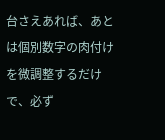台さえあれば、あとは個別数字の肉付けを微調整するだけで、必ず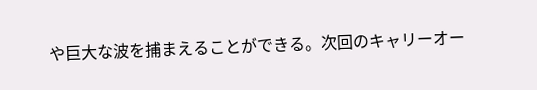や巨大な波を捕まえることができる。次回のキャリーオー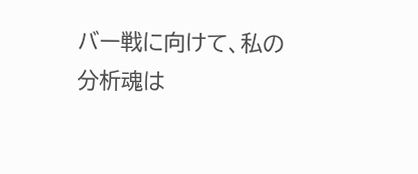バー戦に向けて、私の分析魂は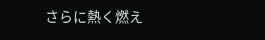さらに熱く燃え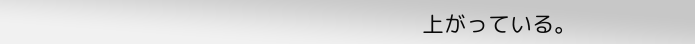上がっている。